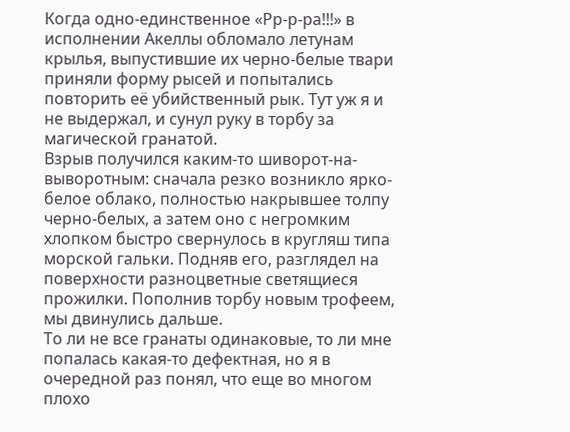Когда одно-единственное «Рр-р-ра!!!» в исполнении Акеллы обломало летунам крылья, выпустившие их черно-белые твари приняли форму рысей и попытались повторить её убийственный рык. Тут уж я и не выдержал, и сунул руку в торбу за магической гранатой.
Взрыв получился каким-то шиворот-на-выворотным: сначала резко возникло ярко-белое облако, полностью накрывшее толпу черно-белых, а затем оно с негромким хлопком быстро свернулось в кругляш типа морской гальки. Подняв его, разглядел на поверхности разноцветные светящиеся прожилки. Пополнив торбу новым трофеем, мы двинулись дальше.
То ли не все гранаты одинаковые, то ли мне попалась какая-то дефектная, но я в очередной раз понял, что еще во многом плохо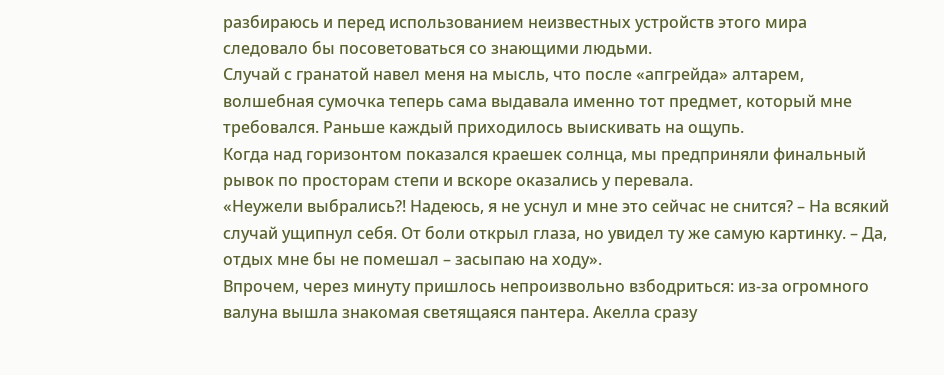разбираюсь и перед использованием неизвестных устройств этого мира следовало бы посоветоваться со знающими людьми.
Случай с гранатой навел меня на мысль, что после «апгрейда» алтарем, волшебная сумочка теперь сама выдавала именно тот предмет, который мне требовался. Раньше каждый приходилось выискивать на ощупь.
Когда над горизонтом показался краешек солнца, мы предприняли финальный рывок по просторам степи и вскоре оказались у перевала.
«Неужели выбрались?! Надеюсь, я не уснул и мне это сейчас не снится? – На всякий случай ущипнул себя. От боли открыл глаза, но увидел ту же самую картинку. – Да, отдых мне бы не помешал – засыпаю на ходу».
Впрочем, через минуту пришлось непроизвольно взбодриться: из-за огромного валуна вышла знакомая светящаяся пантера. Акелла сразу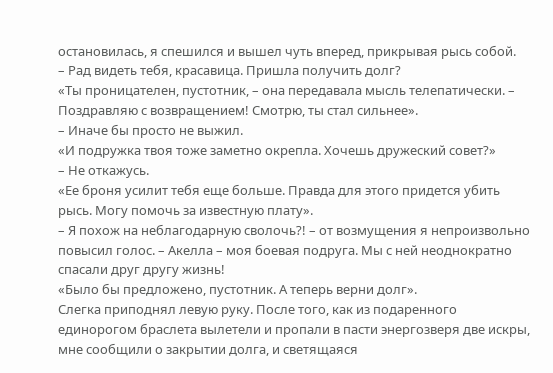остановилась, я спешился и вышел чуть вперед, прикрывая рысь собой.
– Рад видеть тебя, красавица. Пришла получить долг?
«Ты проницателен, пустотник, – она передавала мысль телепатически. – Поздравляю с возвращением! Смотрю, ты стал сильнее».
– Иначе бы просто не выжил.
«И подружка твоя тоже заметно окрепла. Хочешь дружеский совет?»
– Не откажусь.
«Ее броня усилит тебя еще больше. Правда для этого придется убить рысь. Могу помочь за известную плату».
– Я похож на неблагодарную сволочь?! – от возмущения я непроизвольно повысил голос. – Акелла – моя боевая подруга. Мы с ней неоднократно спасали друг другу жизнь!
«Было бы предложено, пустотник. А теперь верни долг».
Слегка приподнял левую руку. После того, как из подаренного единорогом браслета вылетели и пропали в пасти энергозверя две искры, мне сообщили о закрытии долга, и светящаяся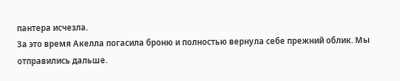пантера исчезла.
За это время Акелла погасила броню и полностью вернула себе прежний облик. Мы отправились дальше.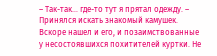– Так-так… где-то тут я прятал одежду. – Принялся искать знакомый камушек. Вскоре нашел и его, и позаимствованные у несостоявшихся похитителей куртки. Не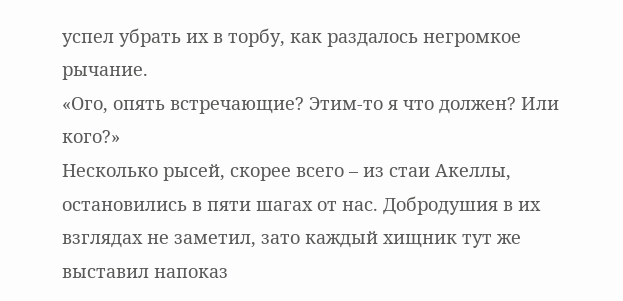успел убрать их в торбу, как раздалось негромкое рычание.
«Ого, опять встречающие? Этим-то я что должен? Или кого?»
Несколько рысей, скорее всего – из стаи Акеллы, остановились в пяти шагах от нас. Добродушия в их взглядах не заметил, зато каждый хищник тут же выставил напоказ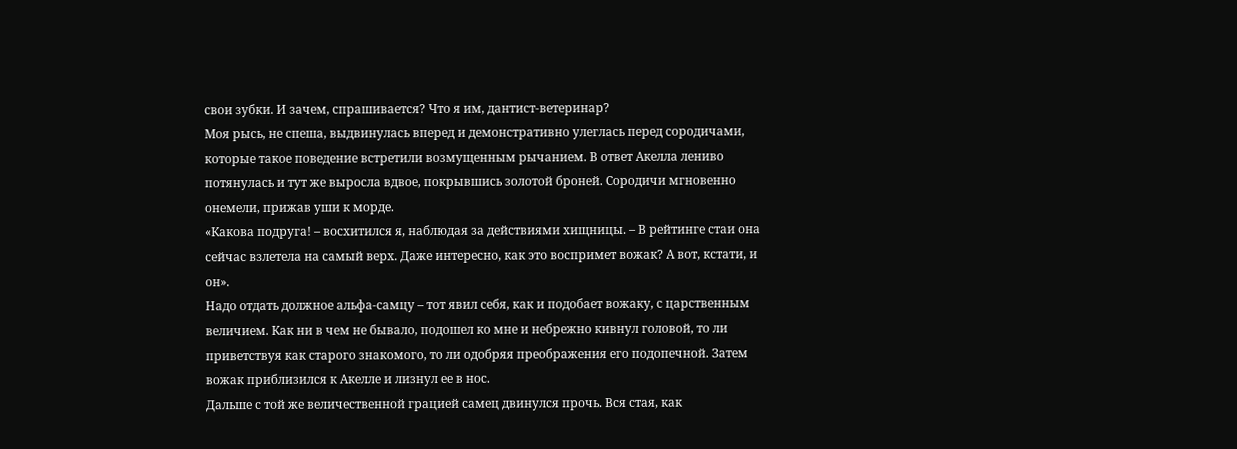свои зубки. И зачем, спрашивается? Что я им, дантист-ветеринар?
Моя рысь, не спеша, выдвинулась вперед и демонстративно улеглась перед сородичами, которые такое поведение встретили возмущенным рычанием. В ответ Акелла лениво потянулась и тут же выросла вдвое, покрывшись золотой броней. Сородичи мгновенно онемели, прижав уши к морде.
«Какова подруга! – восхитился я, наблюдая за действиями хищницы. – В рейтинге стаи она сейчас взлетела на самый верх. Даже интересно, как это воспримет вожак? А вот, кстати, и он».
Надо отдать должное альфа-самцу – тот явил себя, как и подобает вожаку, с царственным величием. Как ни в чем не бывало, подошел ко мне и небрежно кивнул головой, то ли приветствуя как старого знакомого, то ли одобряя преображения его подопечной. Затем вожак приблизился к Акелле и лизнул ее в нос.
Дальше с той же величественной грацией самец двинулся прочь. Вся стая, как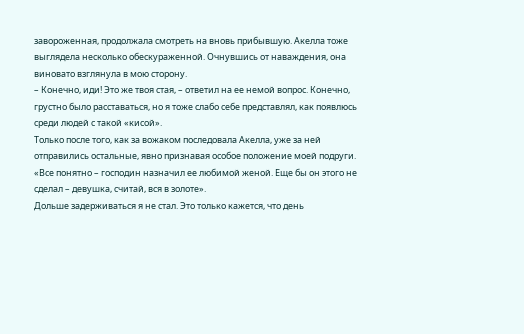завороженная, продолжала смотреть на вновь прибывшую. Акелла тоже выглядела несколько обескураженной. Очнувшись от наваждения, она виновато взглянула в мою сторону.
– Конечно, иди! Это же твоя стая, – ответил на ее немой вопрос. Конечно, грустно было расставаться, но я тоже слабо себе представлял, как появлюсь среди людей с такой «кисой».
Только после того, как за вожаком последовала Акелла, уже за ней отправились остальные, явно признавая особое положение моей подруги.
«Все понятно – господин назначил ее любимой женой. Еще бы он этого не сделал – девушка, считай, вся в золоте».
Дольше задерживаться я не стал. Это только кажется, что день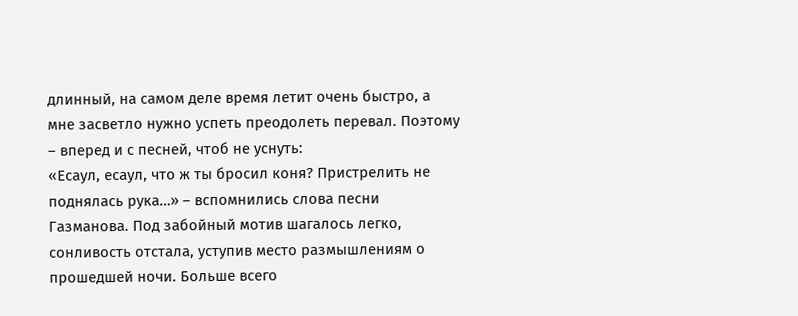длинный, на самом деле время летит очень быстро, а мне засветло нужно успеть преодолеть перевал. Поэтому – вперед и с песней, чтоб не уснуть:
«Есаул, есаул, что ж ты бросил коня? Пристрелить не поднялась рука…» – вспомнились слова песни Газманова. Под забойный мотив шагалось легко, сонливость отстала, уступив место размышлениям о прошедшей ночи. Больше всего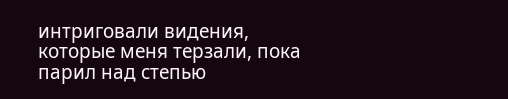интриговали видения, которые меня терзали, пока парил над степью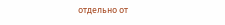отдельно от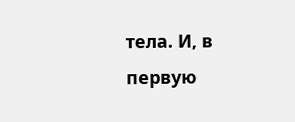тела. И, в первую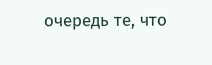очередь те, что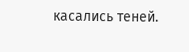касались теней.